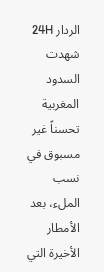الردار 24H
شهدت السدود المغربية تحسناً غير مسبوق في نسب الملء، بعد الأمطار الأخيرة التي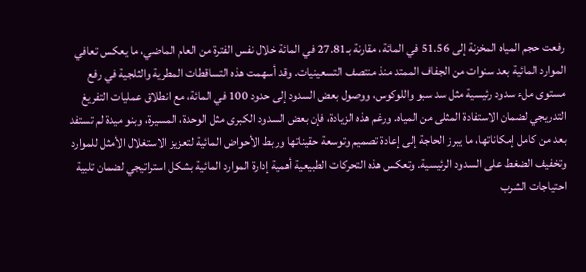رفعت حجم المياه المخزنة إلى 51.56 في المائة، مقارنة بـ27.81 في المائة خلال نفس الفترة من العام الماضي، ما يعكس تعافي الموارد المائية بعد سنوات من الجفاف الممتد منذ منتصف التسعينيات. وقد أسهمت هذه التساقطات المطرية والثلجية في رفع مستوى ملء سدود رئيسية مثل سد سبو واللوكوس، ووصول بعض السدود إلى حدود 100 في المائة، مع انطلاق عمليات التفريغ التدريجي لضمان الاستفادة المثلى من المياه. ورغم هذه الزيادة، فإن بعض السدود الكبرى مثل الوحدة، المسيرة، وبنو ميدة لم تستفد بعد من كامل إمكاناتها، ما يبرز الحاجة إلى إعادة تصميم وتوسعة حقيناتها وربط الأحواض المائية لتعزيز الاستغلال الأمثل للموارد وتخفيف الضغط على السدود الرئيسية. وتعكس هذه التحركات الطبيعية أهمية إدارة الموارد المائية بشكل استراتيجي لضمان تلبية احتياجات الشرب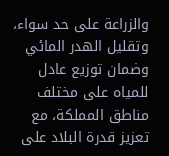والزراعة على حد سواء، وتقليل الهدر المائي وضمان توزيع عادل للمياه على مختلف مناطق المملكة، مع تعزيز قدرة البلاد على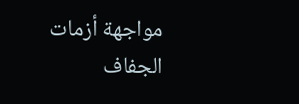مواجهة أزمات الجفاف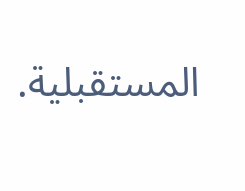المستقبلية.